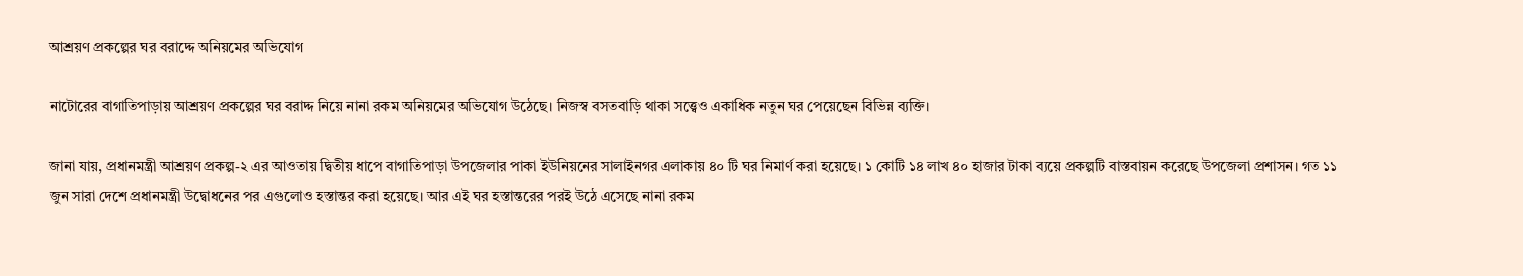আশ্রয়ণ প্রকল্পের ঘর বরাদ্দে অনিয়মের অভিযোগ

নাটোরের বাগাতিপাড়ায় আশ্রয়ণ প্রকল্পের ঘর বরাদ্দ নিয়ে নানা রকম অনিয়মের অভিযোগ উঠেছে। নিজস্ব বসতবাড়ি থাকা সত্ত্বেও একাধিক নতুন ঘর পেয়েছেন বিভিন্ন ব্যক্তি।

জানা যায়, প্রধানমন্ত্রী আশ্রয়ণ প্রকল্প-২ এর আওতায় দ্বিতীয় ধাপে বাগাতিপাড়া উপজেলার পাকা ইউনিয়নের সালাইনগর এলাকায় ৪০ টি ঘর নিমার্ণ করা হয়েছে। ১ কোটি ১৪ লাখ ৪০ হাজার টাকা ব্যয়ে প্রকল্পটি বাস্তবায়ন করেছে উপজেলা প্রশাসন। গত ১১ জুন সারা দেশে প্রধানমন্ত্রী উদ্বোধনের পর এগুলোও হস্তান্তর করা হয়েছে। আর এই ঘর হস্তান্তরের পরই উঠে এসেছে নানা রকম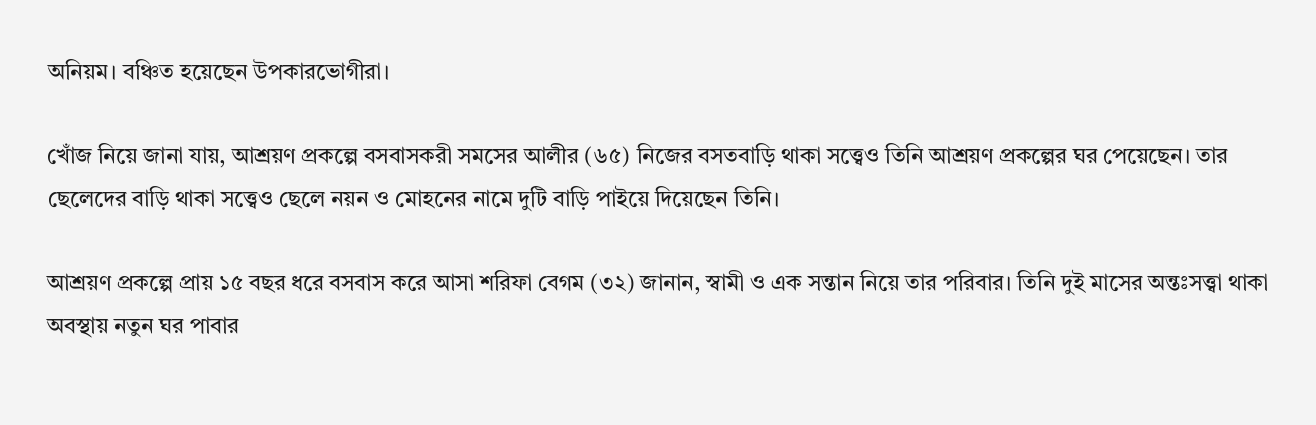অনিয়ম। বঞ্চিত হয়েছেন উপকারভোগীরা।

খোঁজ নিয়ে জানা যায়, আশ্রয়ণ প্রকল্পে বসবাসকরী সমসের আলীর (৬৫) নিজের বসতবাড়ি থাকা সত্ত্বেও তিনি আশ্রয়ণ প্রকল্পের ঘর পেয়েছেন। তার ছেলেদের বাড়ি থাকা সত্ত্বেও ছেলে নয়ন ও মোহনের নামে দুটি বাড়ি পাইয়ে দিয়েছেন তিনি।

আশ্রয়ণ প্রকল্পে প্রায় ১৫ বছর ধরে বসবাস করে আসা শরিফা বেগম (৩২) জানান, স্বামী ও এক সন্তান নিয়ে তার পরিবার। তিনি দুই মাসের অন্তঃসত্ত্বা থাকা অবস্থায় নতুন ঘর পাবার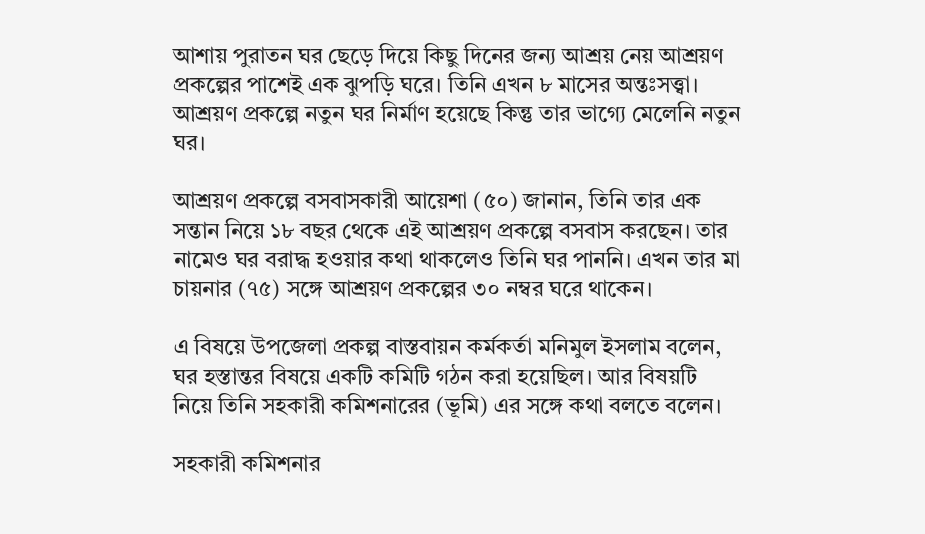আশায় পুরাতন ঘর ছেড়ে দিয়ে কিছু দিনের জন্য আশ্রয় নেয় আশ্রয়ণ প্রকল্পের পাশেই এক ঝুপড়ি ঘরে। তিনি এখন ৮ মাসের অন্তঃসত্ত্বা। আশ্রয়ণ প্রকল্পে নতুন ঘর নির্মাণ হয়েছে কিন্তু তার ভাগ্যে মেলেনি নতুন ঘর।

আশ্রয়ণ প্রকল্পে বসবাসকারী আয়েশা (৫০) জানান, তিনি তার এক সন্তান নিয়ে ১৮ বছর থেকে এই আশ্রয়ণ প্রকল্পে বসবাস করছেন। তার নামেও ঘর বরাদ্ধ হওয়ার কথা থাকলেও তিনি ঘর পাননি। এখন তার মা চায়নার (৭৫) সঙ্গে আশ্রয়ণ প্রকল্পের ৩০ নম্বর ঘরে থাকেন।

এ বিষয়ে উপজেলা প্রকল্প বাস্তবায়ন কর্মকর্তা মনিমুল ইসলাম বলেন, ঘর হস্তান্তর বিষয়ে একটি কমিটি গঠন করা হয়েছিল। আর বিষয়টি নিয়ে তিনি সহকারী কমিশনারের (ভূমি) এর সঙ্গে কথা বলতে বলেন।

সহকারী কমিশনার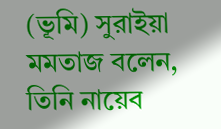(ভূমি) সুরাইয়া মমতাজ বলেন, তিনি নায়েব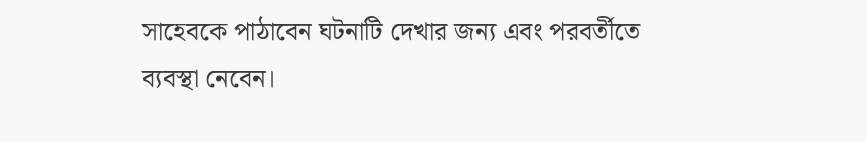সাহেবকে পাঠাবেন ঘটনাটি দেখার জন্য এবং পরবর্তীতে ব্যবস্থা নেবেন।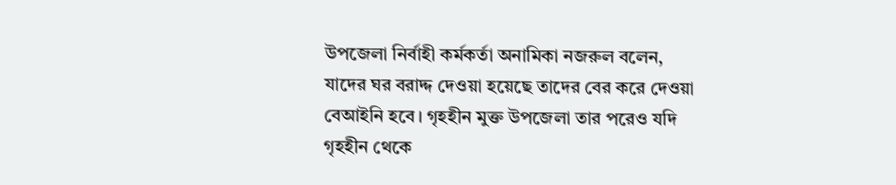উপজেলা নির্বাহী কর্মকর্তা অনামিকা নজরুল বলেন, যাদের ঘর বরাদ্দ দেওয়া হয়েছে তাদের বের করে দেওয়া বেআইনি হবে। গৃহহীন মুক্ত উপজেলা তার পরেও যদি গৃহহীন থেকে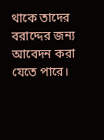থাকে তাদের বরাদ্দের জন্য আবেদন করা যেতে পারে।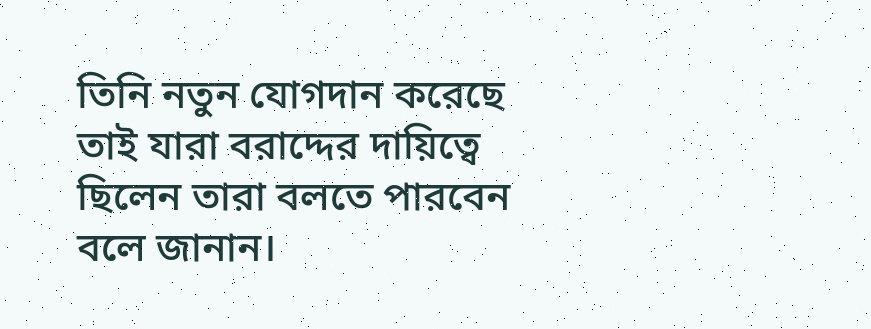তিনি নতুন যোগদান করেছে তাই যারা বরাদ্দের দায়িত্বে ছিলেন তারা বলতে পারবেন বলে জানান।